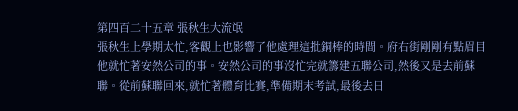第四百二十五章 張秋生大流氓
張秋生上學期太忙,客觀上也影響了他處理這批銅棒的時間。府右街剛剛有點眉目他就忙著安然公司的事。安然公司的事沒忙完就籌建五聯公司,然後又是去前蘇聯。從前蘇聯回來,就忙著體育比賽,準備期末考試,最後去日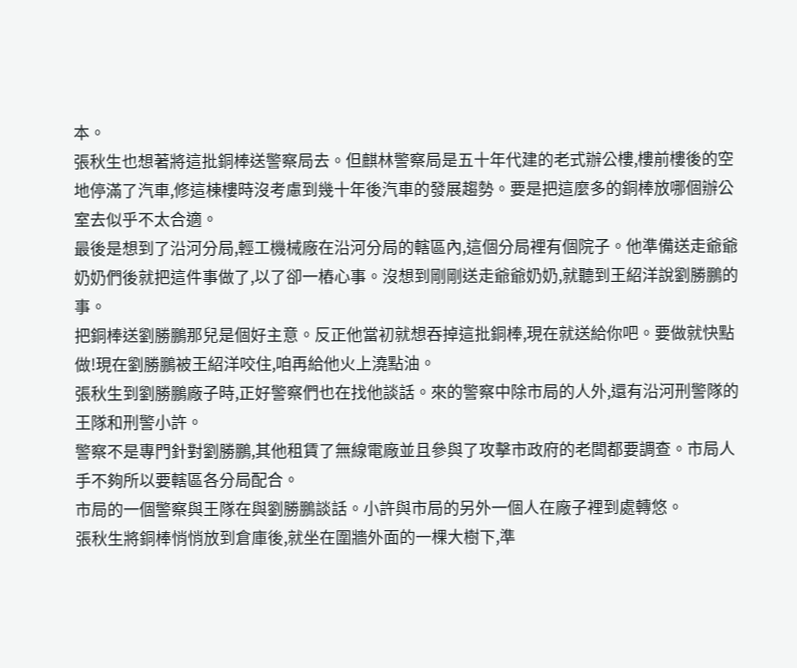本。
張秋生也想著將這批銅棒送警察局去。但麒林警察局是五十年代建的老式辦公樓,樓前樓後的空地停滿了汽車,修這棟樓時沒考慮到幾十年後汽車的發展趨勢。要是把這麼多的銅棒放哪個辦公室去似乎不太合適。
最後是想到了沿河分局,輕工機械廠在沿河分局的轄區內,這個分局裡有個院子。他準備送走爺爺奶奶們後就把這件事做了,以了卻一樁心事。沒想到剛剛送走爺爺奶奶,就聽到王紹洋說劉勝鵬的事。
把銅棒送劉勝鵬那兒是個好主意。反正他當初就想吞掉這批銅棒,現在就送給你吧。要做就快點做!現在劉勝鵬被王紹洋咬住,咱再給他火上澆點油。
張秋生到劉勝鵬廠子時,正好警察們也在找他談話。來的警察中除市局的人外,還有沿河刑警隊的王隊和刑警小許。
警察不是專門針對劉勝鵬,其他租賃了無線電廠並且參與了攻擊市政府的老闆都要調查。市局人手不夠所以要轄區各分局配合。
市局的一個警察與王隊在與劉勝鵬談話。小許與市局的另外一個人在廠子裡到處轉悠。
張秋生將銅棒悄悄放到倉庫後,就坐在圍牆外面的一棵大樹下,準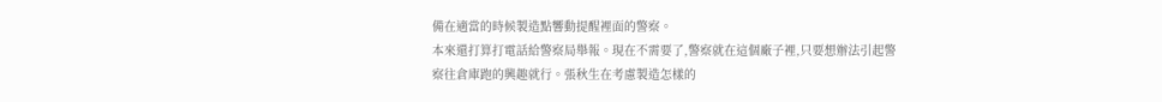備在適當的時候製造點響動提醒裡面的警察。
本來還打算打電話給警察局舉報。現在不需要了,警察就在這個廠子裡,只要想辦法引起警察往倉庫跑的興趣就行。張秋生在考慮製造怎樣的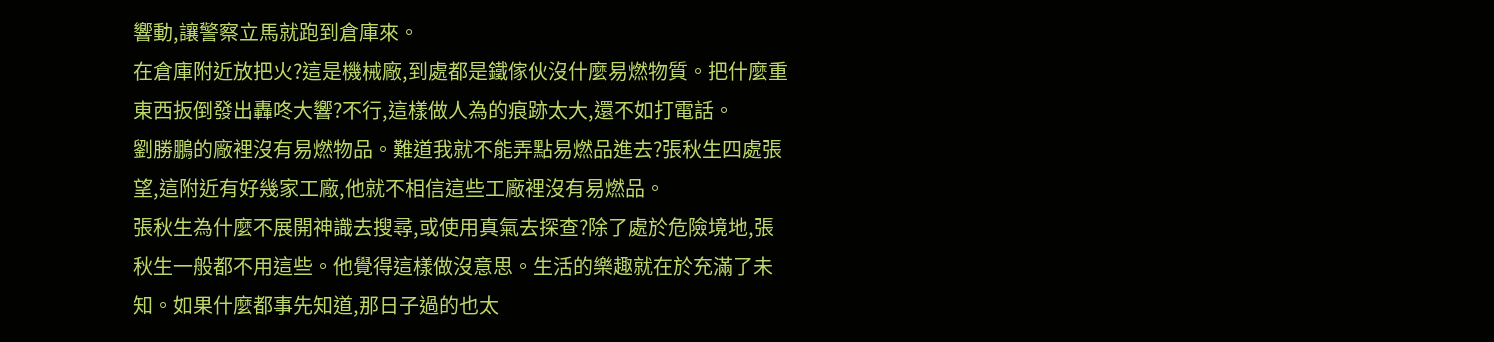響動,讓警察立馬就跑到倉庫來。
在倉庫附近放把火?這是機械廠,到處都是鐵傢伙沒什麼易燃物質。把什麼重東西扳倒發出轟咚大響?不行,這樣做人為的痕跡太大,還不如打電話。
劉勝鵬的廠裡沒有易燃物品。難道我就不能弄點易燃品進去?張秋生四處張望,這附近有好幾家工廠,他就不相信這些工廠裡沒有易燃品。
張秋生為什麼不展開神識去搜尋,或使用真氣去探查?除了處於危險境地,張秋生一般都不用這些。他覺得這樣做沒意思。生活的樂趣就在於充滿了未知。如果什麼都事先知道,那日子過的也太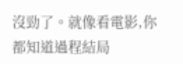沒勁了。就像看電影,你都知道過程結局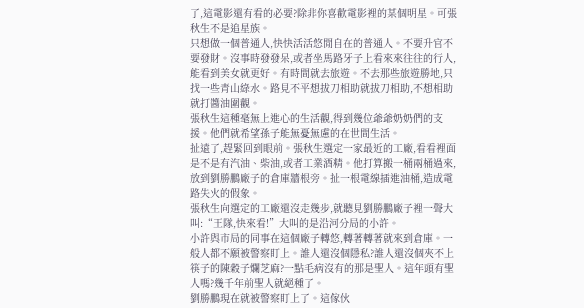了,這電影還有看的必要?除非你喜歡電影裡的某個明星。可張秋生不是追星族。
只想做一個普通人,快快活活悠閒自在的普通人。不要升官不要發財。沒事時發發呆,或者坐馬路牙子上看來來往往的行人,能看到美女就更好。有時間就去旅遊。不去那些旅遊勝地,只找一些青山綠水。路見不平想拔刀相助就拔刀相助,不想相助就打醬油圍觀。
張秋生這種毫無上進心的生活觀,得到幾位爺爺奶奶們的支援。他們就希望孫子能無憂無慮的在世間生活。
扯遠了,趕緊回到眼前。張秋生選定一家最近的工廠,看看裡面是不是有汽油、柴油,或者工業酒精。他打算搬一桶兩桶過來,放到劉勝鵬廠子的倉庫牆根旁。扯一根電線插進油桶,造成電路失火的假象。
張秋生向選定的工廠還沒走幾步,就聽見劉勝鵬廠子裡一聲大叫:“王隊,快來看!”大叫的是沿河分局的小許。
小許與市局的同事在這個廠子轉悠,轉著轉著就來到倉庫。一般人都不願被警察盯上。誰人還沒個隱私?誰人還沒個夾不上筷子的陳穀子爛芝麻?一點毛病沒有的那是聖人。這年頭有聖人嗎?幾千年前聖人就絕種了。
劉勝鵬現在就被警察盯上了。這傢伙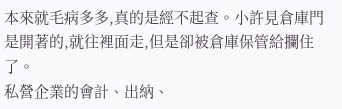本來就毛病多多,真的是經不起查。小許見倉庫門是開著的,就往裡面走,但是卻被倉庫保管給攔住了。
私營企業的會計、出納、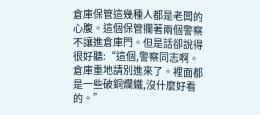倉庫保管這幾種人都是老闆的心腹。這個保管攔著兩個警察不讓進倉庫門。但是話卻說得很好聽:“這個,警察同志啊。倉庫重地請別進來了。裡面都是一些破銅爛鐵,沒什麼好看的。”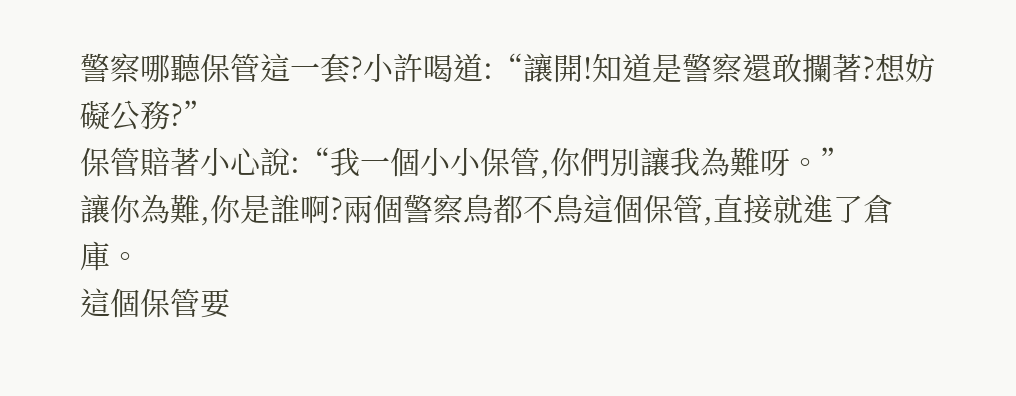警察哪聽保管這一套?小許喝道:“讓開!知道是警察還敢攔著?想妨礙公務?”
保管賠著小心說:“我一個小小保管,你們別讓我為難呀。”
讓你為難,你是誰啊?兩個警察鳥都不鳥這個保管,直接就進了倉庫。
這個保管要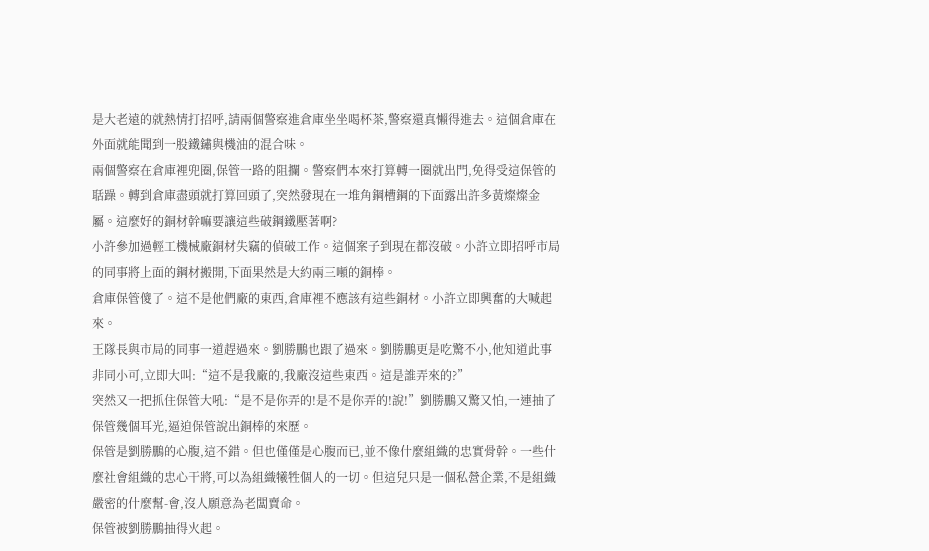是大老遠的就熱情打招呼,請兩個警察進倉庫坐坐喝杯茶,警察還真懶得進去。這個倉庫在外面就能聞到一股鐵鏽與機油的混合味。
兩個警察在倉庫裡兜圈,保管一路的阻攔。警察們本來打算轉一圈就出門,免得受這保管的聒躁。轉到倉庫盡頭就打算回頭了,突然發現在一堆角鋼槽鋼的下面露出許多黃燦燦金屬。這麼好的銅材幹嘛要讓這些破鋼鐵壓著啊?
小許參加過輕工機械廠銅材失竊的偵破工作。這個案子到現在都沒破。小許立即招呼市局的同事將上面的鋼材搬開,下面果然是大約兩三噸的銅棒。
倉庫保管傻了。這不是他們廠的東西,倉庫裡不應該有這些銅材。小許立即興奮的大喊起來。
王隊長與市局的同事一道趕過來。劉勝鵬也跟了過來。劉勝鵬更是吃驚不小,他知道此事非同小可,立即大叫:“這不是我廠的,我廠沒這些東西。這是誰弄來的?”
突然又一把抓住保管大吼:“是不是你弄的!是不是你弄的!說!”劉勝鵬又驚又怕,一連抽了保管幾個耳光,逼迫保管說出銅棒的來歷。
保管是劉勝鵬的心腹,這不錯。但也僅僅是心腹而已,並不像什麼組織的忠實骨幹。一些什麼社會組織的忠心干將,可以為組織犧牲個人的一切。但這兒只是一個私營企業,不是組織嚴密的什麼幫-會,沒人願意為老闆賣命。
保管被劉勝鵬抽得火起。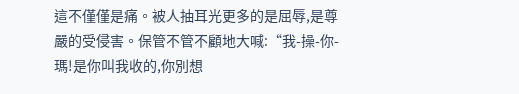這不僅僅是痛。被人抽耳光更多的是屈辱,是尊嚴的受侵害。保管不管不顧地大喊:“我-操-你-瑪!是你叫我收的,你別想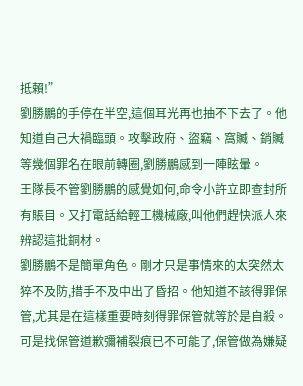抵賴!”
劉勝鵬的手停在半空,這個耳光再也抽不下去了。他知道自己大禍臨頭。攻擊政府、盜竊、窩贓、銷贓等幾個罪名在眼前轉圈,劉勝鵬感到一陣眩暈。
王隊長不管劉勝鵬的感覺如何,命令小許立即查封所有賬目。又打電話給輕工機械廠,叫他們趕快派人來辨認這批銅材。
劉勝鵬不是簡單角色。剛才只是事情來的太突然太猝不及防,措手不及中出了昏招。他知道不該得罪保管,尤其是在這樣重要時刻得罪保管就等於是自殺。可是找保管道歉彌補裂痕已不可能了,保管做為嫌疑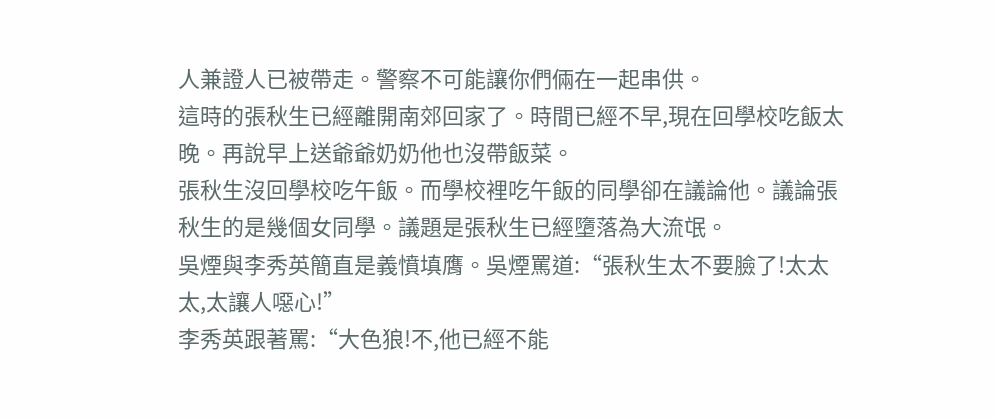人兼證人已被帶走。警察不可能讓你們倆在一起串供。
這時的張秋生已經離開南郊回家了。時間已經不早,現在回學校吃飯太晚。再說早上送爺爺奶奶他也沒帶飯菜。
張秋生沒回學校吃午飯。而學校裡吃午飯的同學卻在議論他。議論張秋生的是幾個女同學。議題是張秋生已經墮落為大流氓。
吳煙與李秀英簡直是義憤填膺。吳煙罵道:“張秋生太不要臉了!太太太,太讓人噁心!”
李秀英跟著罵:“大色狼!不,他已經不能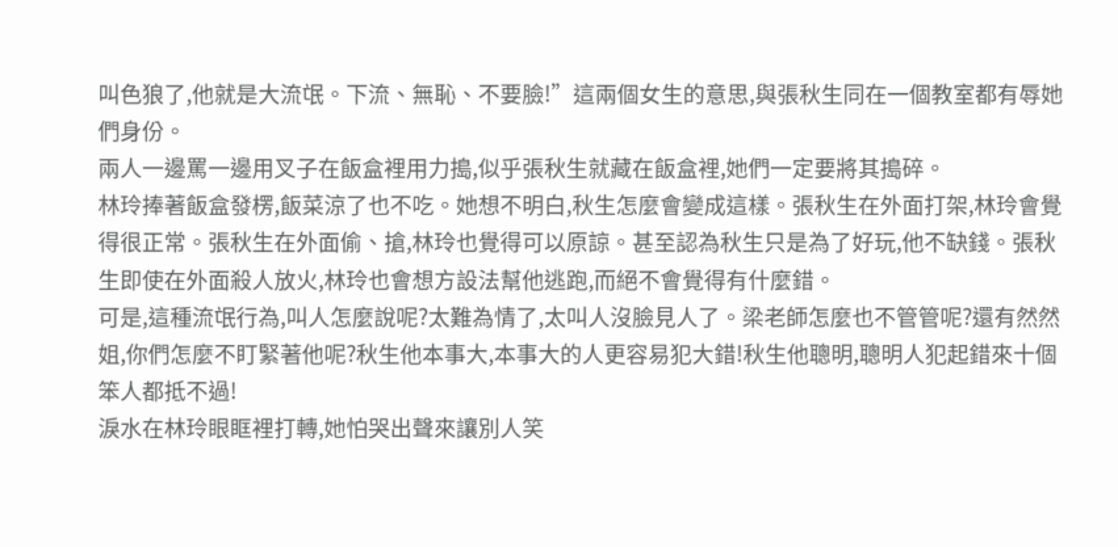叫色狼了,他就是大流氓。下流、無恥、不要臉!”這兩個女生的意思,與張秋生同在一個教室都有辱她們身份。
兩人一邊罵一邊用叉子在飯盒裡用力搗,似乎張秋生就藏在飯盒裡,她們一定要將其搗碎。
林玲捧著飯盒發楞,飯菜涼了也不吃。她想不明白,秋生怎麼會變成這樣。張秋生在外面打架,林玲會覺得很正常。張秋生在外面偷、搶,林玲也覺得可以原諒。甚至認為秋生只是為了好玩,他不缺錢。張秋生即使在外面殺人放火,林玲也會想方設法幫他逃跑,而絕不會覺得有什麼錯。
可是,這種流氓行為,叫人怎麼說呢?太難為情了,太叫人沒臉見人了。梁老師怎麼也不管管呢?還有然然姐,你們怎麼不盯緊著他呢?秋生他本事大,本事大的人更容易犯大錯!秋生他聰明,聰明人犯起錯來十個笨人都抵不過!
淚水在林玲眼眶裡打轉,她怕哭出聲來讓別人笑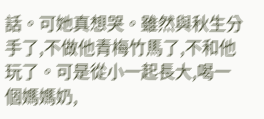話。可她真想哭。雖然與秋生分手了,不做他青梅竹馬了,不和他玩了。可是從小一起長大,喝一個媽媽奶,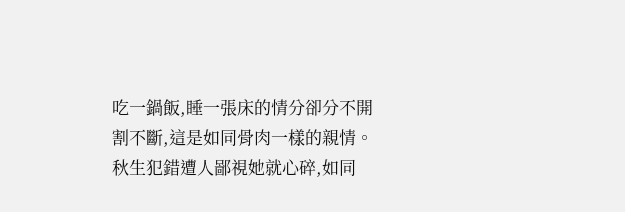吃一鍋飯,睡一張床的情分卻分不開割不斷,這是如同骨肉一樣的親情。秋生犯錯遭人鄙視她就心碎,如同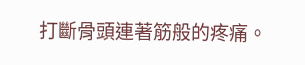打斷骨頭連著筋般的疼痛。